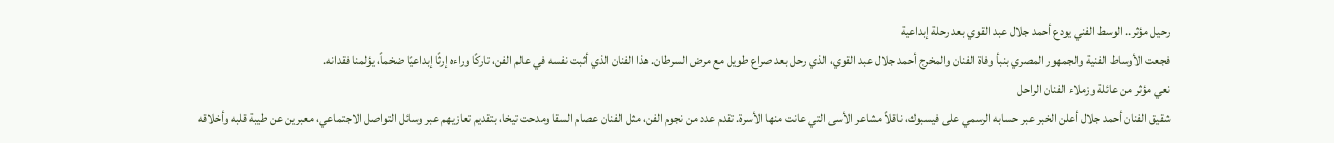رحيل مؤثر.. الوسط الفني يودع أحمد جلال عبد القوي بعد رحلة إبداعية
فجعت الأوساط الفنية والجمهور المصري بنبأ وفاة الفنان والمخرج أحمد جلال عبد القوي، الذي رحل بعد صراع طويل مع مرض السرطان. هذا الفنان الذي أثبت نفسه في عالم الفن، تاركًا وراءه إرثًا إبداعيًا ضخماً، يؤلمنا فقدانه.
نعي مؤثر من عائلة وزملاء الفنان الراحل
شقيق الفنان أحمد جلال أعلن الخبر عبر حسابه الرسمي على فيسبوك، ناقلاً مشاعر الأسى التي عانت منها الأسرة. تقدم عدد من نجوم الفن، مثل الفنان عصام السقا ومدحت تيخا، بتقديم تعازيهم عبر وسائل التواصل الاجتماعي، معبرين عن طيبة قلبه وأخلاقه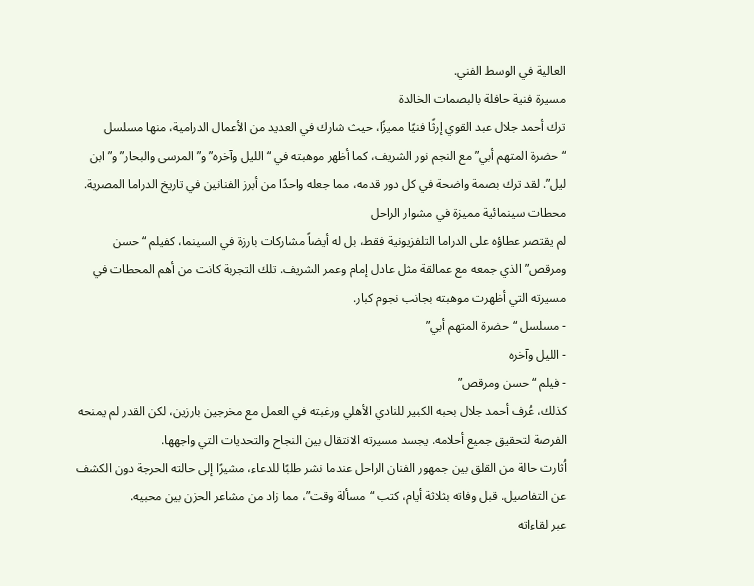العالية في الوسط الفني.
مسيرة فنية حافلة بالبصمات الخالدة
ترك أحمد جلال عبد القوي إرثًا فنيًا مميزًا، حيث شارك في العديد من الأعمال الدرامية، منها مسلسل “حضرة المتهم أبي” مع النجم نور الشريف، كما أظهر موهبته في “الليل وآخره” و”المرسى والبحار” و”ابن ليل”. لقد ترك بصمة واضحة في كل دور قدمه، مما جعله واحدًا من أبرز الفنانين في تاريخ الدراما المصرية.
محطات سينمائية مميزة في مشوار الراحل
لم يقتصر عطاؤه على الدراما التلفزيونية فقط، بل له أيضاً مشاركات بارزة في السينما، كفيلم “حسن ومرقص” الذي جمعه مع عمالقة مثل عادل إمام وعمر الشريف. تلك التجربة كانت من أهم المحطات في مسيرته التي أظهرت موهبته بجانب نجوم كبار.
- مسلسل “حضرة المتهم أبي”
- الليل وآخره
- فيلم “حسن ومرقص”
كذلك، عُرف أحمد جلال بحبه الكبير للنادي الأهلي ورغبته في العمل مع مخرجين بارزين، لكن القدر لم يمنحه الفرصة لتحقيق جميع أحلامه. يجسد مسيرته الانتقال بين النجاح والتحديات التي واجهها.
اُثارت حالة من القلق بين جمهور الفنان الراحل عندما نشر طلبًا للدعاء، مشيرًا إلى حالته الحرجة دون الكشف عن التفاصيل. قبل وفاته بثلاثة أيام، كتب “مسألة وقت”، مما زاد من مشاعر الحزن بين محبيه.
عبر لقاءاته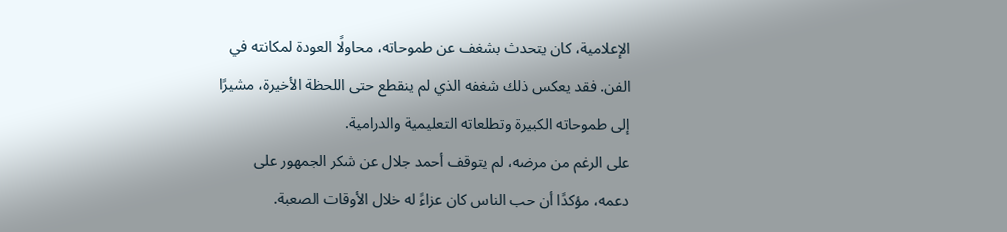الإعلامية، كان يتحدث بشغف عن طموحاته، محاولًا العودة لمكانته في الفن. فقد يعكس ذلك شغفه الذي لم ينقطع حتى اللحظة الأخيرة، مشيرًا إلى طموحاته الكبيرة وتطلعاته التعليمية والدرامية.
على الرغم من مرضه، لم يتوقف أحمد جلال عن شكر الجمهور على دعمه، مؤكدًا أن حب الناس كان عزاءً له خلال الأوقات الصعبة.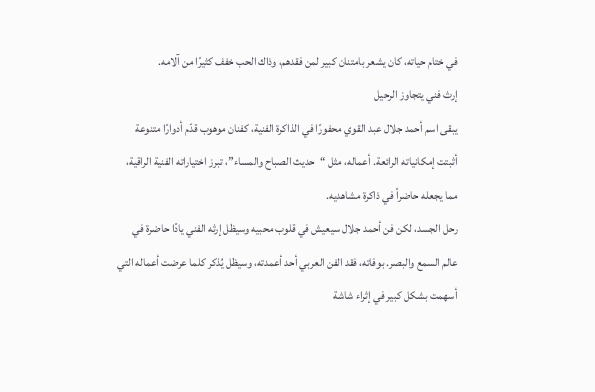في ختام حياته، كان يشعر بامتنان كبير لمن فقدهم، وذاك الحب خفف كثيرًا من آلامه.
إرث فني يتجاوز الرحيل
يبقى اسم أحمد جلال عبد القوي محفورًا في الذاكرة الفنية، كفنان موهوب قدّم أدوارًا متنوعة أثبتت إمكانياته الرائعة. أعماله، مثل “حديث الصباح والمساء”، تبرز اختياراته الفنية الراقية، مما يجعله حاضراً في ذاكرة مشاهديه.
رحل الجسد، لكن فن أحمد جلال سيعيش في قلوب محبيه وسيظل إرثه الفني يادًا حاضرة في عالم السمع والبصر. بوفاته، فقد الفن العربي أحد أعمدته، وسيظل يُذكر كلما عرضت أعماله التي أسهمت بشكل كبير في إثراء شاشة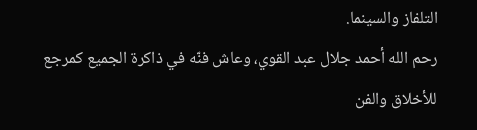التلفاز والسينما.
رحم الله أحمد جلال عبد القوي، وعاش فنّه في ذاكرة الجميع كمرجع للأخلاق والفن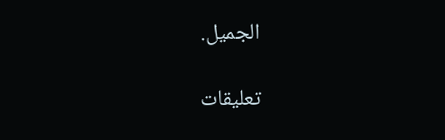الجميل.

تعليقات